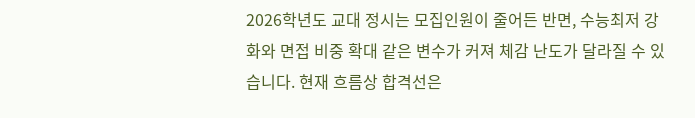2026학년도 교대 정시는 모집인원이 줄어든 반면, 수능최저 강화와 면접 비중 확대 같은 변수가 커져 체감 난도가 달라질 수 있습니다. 현재 흐름상 합격선은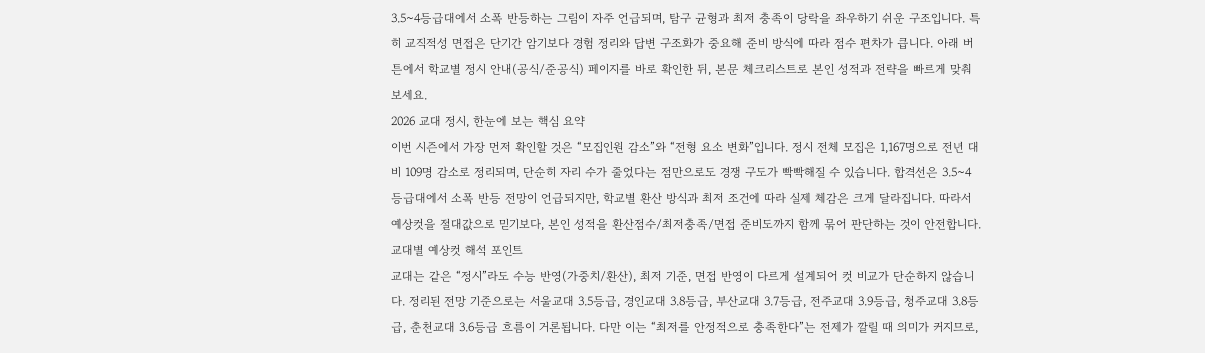3.5~4등급대에서 소폭 반등하는 그림이 자주 언급되며, 탐구 균형과 최저 충족이 당락을 좌우하기 쉬운 구조입니다. 특히 교직적성 면접은 단기간 암기보다 경험 정리와 답변 구조화가 중요해 준비 방식에 따라 점수 편차가 큽니다. 아래 버튼에서 학교별 정시 안내(공식/준공식) 페이지를 바로 확인한 뒤, 본문 체크리스트로 본인 성적과 전략을 빠르게 맞춰보세요.
2026 교대 정시, 한눈에 보는 핵심 요약
이번 시즌에서 가장 먼저 확인할 것은 “모집인원 감소”와 “전형 요소 변화”입니다. 정시 전체 모집은 1,167명으로 전년 대비 109명 감소로 정리되며, 단순히 자리 수가 줄었다는 점만으로도 경쟁 구도가 빡빡해질 수 있습니다. 합격선은 3.5~4등급대에서 소폭 반등 전망이 언급되지만, 학교별 환산 방식과 최저 조건에 따라 실제 체감은 크게 달라집니다. 따라서 예상컷을 절대값으로 믿기보다, 본인 성적을 환산점수/최저충족/면접 준비도까지 함께 묶어 판단하는 것이 안전합니다.
교대별 예상컷 해석 포인트
교대는 같은 “정시”라도 수능 반영(가중치/환산), 최저 기준, 면접 반영이 다르게 설계되어 컷 비교가 단순하지 않습니다. 정리된 전망 기준으로는 서울교대 3.5등급, 경인교대 3.8등급, 부산교대 3.7등급, 전주교대 3.9등급, 청주교대 3.8등급, 춘천교대 3.6등급 흐름이 거론됩니다. 다만 이는 “최저를 안정적으로 충족한다”는 전제가 깔릴 때 의미가 커지므로,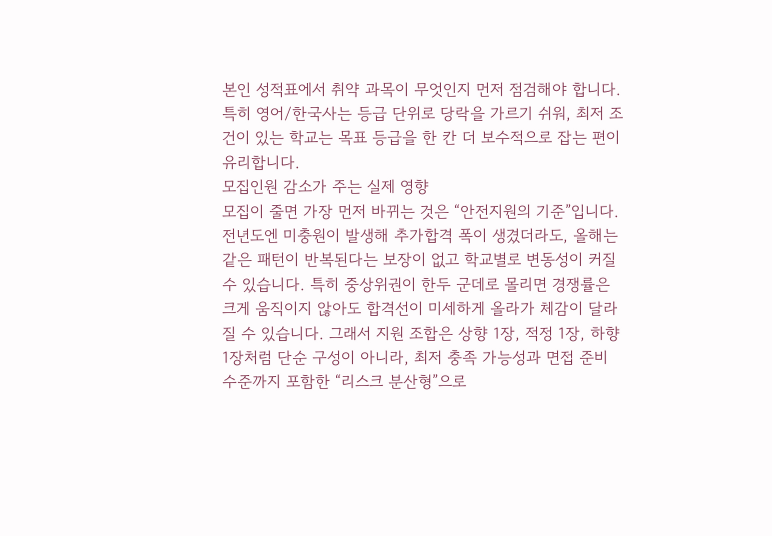본인 성적표에서 취약 과목이 무엇인지 먼저 점검해야 합니다. 특히 영어/한국사는 등급 단위로 당락을 가르기 쉬워, 최저 조건이 있는 학교는 목표 등급을 한 칸 더 보수적으로 잡는 편이 유리합니다.
모집인원 감소가 주는 실제 영향
모집이 줄면 가장 먼저 바뀌는 것은 “안전지원의 기준”입니다. 전년도엔 미충원이 발생해 추가합격 폭이 생겼더라도, 올해는 같은 패턴이 반복된다는 보장이 없고 학교별로 변동성이 커질 수 있습니다. 특히 중상위권이 한두 군데로 몰리면 경쟁률은 크게 움직이지 않아도 합격선이 미세하게 올라가 체감이 달라질 수 있습니다. 그래서 지원 조합은 상향 1장, 적정 1장, 하향 1장처럼 단순 구성이 아니라, 최저 충족 가능성과 면접 준비 수준까지 포함한 “리스크 분산형”으로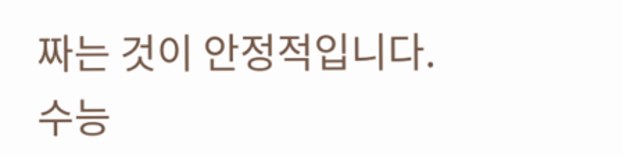짜는 것이 안정적입니다.
수능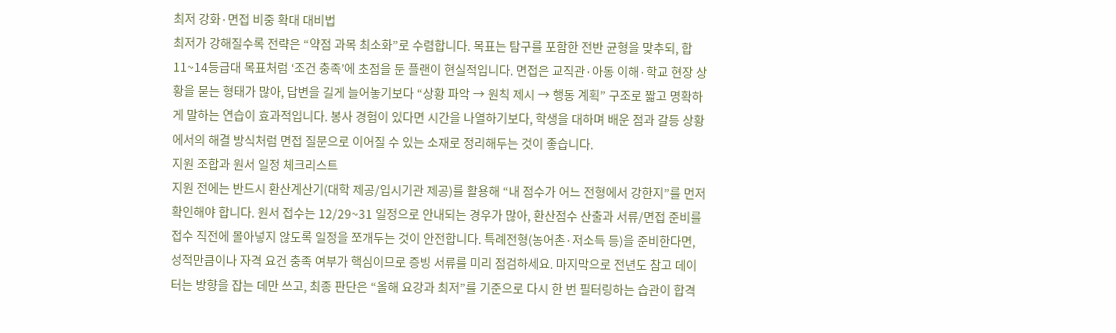최저 강화·면접 비중 확대 대비법
최저가 강해질수록 전략은 “약점 과목 최소화”로 수렴합니다. 목표는 탐구를 포함한 전반 균형을 맞추되, 합 11~14등급대 목표처럼 ‘조건 충족’에 초점을 둔 플랜이 현실적입니다. 면접은 교직관·아동 이해·학교 현장 상황을 묻는 형태가 많아, 답변을 길게 늘어놓기보다 “상황 파악 → 원칙 제시 → 행동 계획” 구조로 짧고 명확하게 말하는 연습이 효과적입니다. 봉사 경험이 있다면 시간을 나열하기보다, 학생을 대하며 배운 점과 갈등 상황에서의 해결 방식처럼 면접 질문으로 이어질 수 있는 소재로 정리해두는 것이 좋습니다.
지원 조합과 원서 일정 체크리스트
지원 전에는 반드시 환산계산기(대학 제공/입시기관 제공)를 활용해 “내 점수가 어느 전형에서 강한지”를 먼저 확인해야 합니다. 원서 접수는 12/29~31 일정으로 안내되는 경우가 많아, 환산점수 산출과 서류/면접 준비를 접수 직전에 몰아넣지 않도록 일정을 쪼개두는 것이 안전합니다. 특례전형(농어촌·저소득 등)을 준비한다면, 성적만큼이나 자격 요건 충족 여부가 핵심이므로 증빙 서류를 미리 점검하세요. 마지막으로 전년도 참고 데이터는 방향을 잡는 데만 쓰고, 최종 판단은 “올해 요강과 최저”를 기준으로 다시 한 번 필터링하는 습관이 합격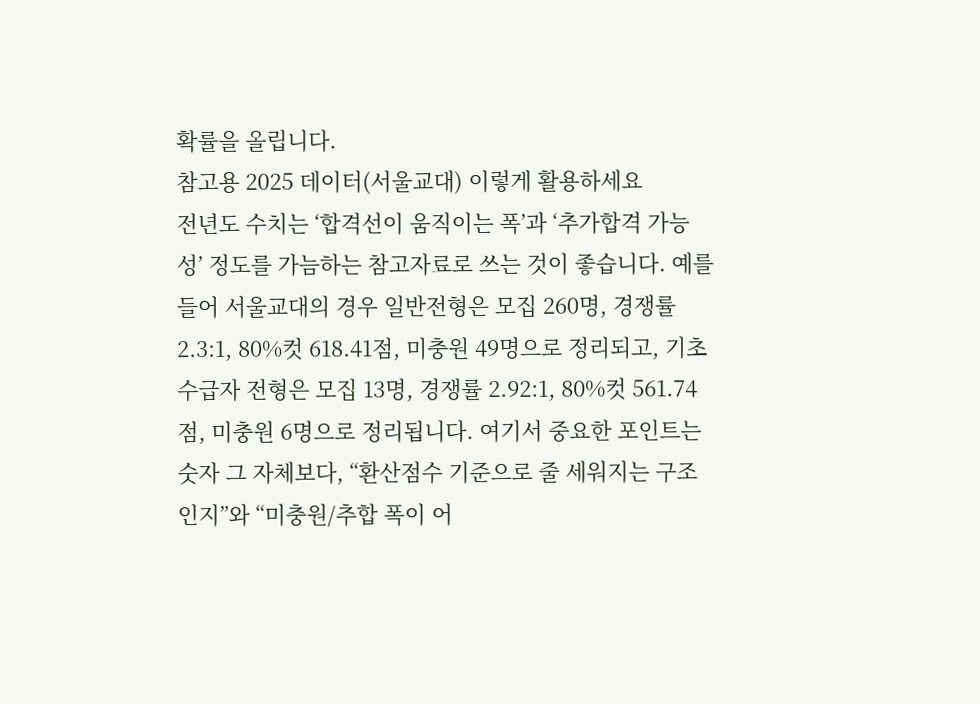확률을 올립니다.
참고용 2025 데이터(서울교대) 이렇게 활용하세요
전년도 수치는 ‘합격선이 움직이는 폭’과 ‘추가합격 가능성’ 정도를 가늠하는 참고자료로 쓰는 것이 좋습니다. 예를 들어 서울교대의 경우 일반전형은 모집 260명, 경쟁률 2.3:1, 80%컷 618.41점, 미충원 49명으로 정리되고, 기초수급자 전형은 모집 13명, 경쟁률 2.92:1, 80%컷 561.74점, 미충원 6명으로 정리됩니다. 여기서 중요한 포인트는 숫자 그 자체보다, “환산점수 기준으로 줄 세워지는 구조인지”와 “미충원/추합 폭이 어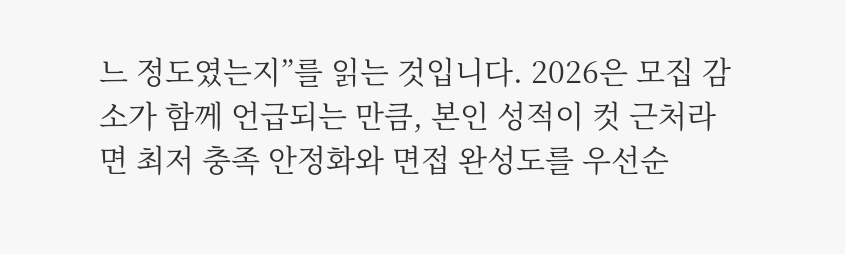느 정도였는지”를 읽는 것입니다. 2026은 모집 감소가 함께 언급되는 만큼, 본인 성적이 컷 근처라면 최저 충족 안정화와 면접 완성도를 우선순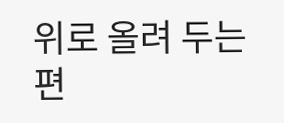위로 올려 두는 편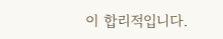이 합리적입니다.